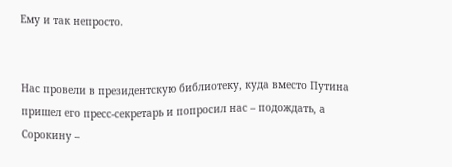Ему и так непросто.


Нас провели в президентскую библиотеку, куда вместо Путина пришел его пресс-секретарь и попросил нас – подождать, а Сорокину –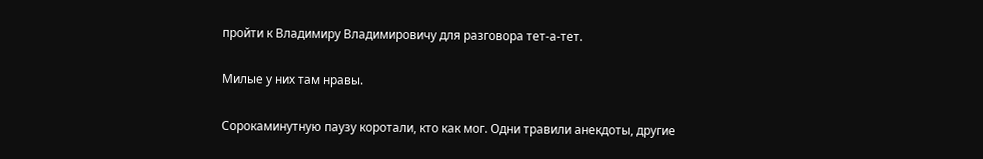пройти к Владимиру Владимировичу для разговора тет-а-тет.

Милые у них там нравы.

Сорокаминутную паузу коротали, кто как мог. Одни травили анекдоты, другие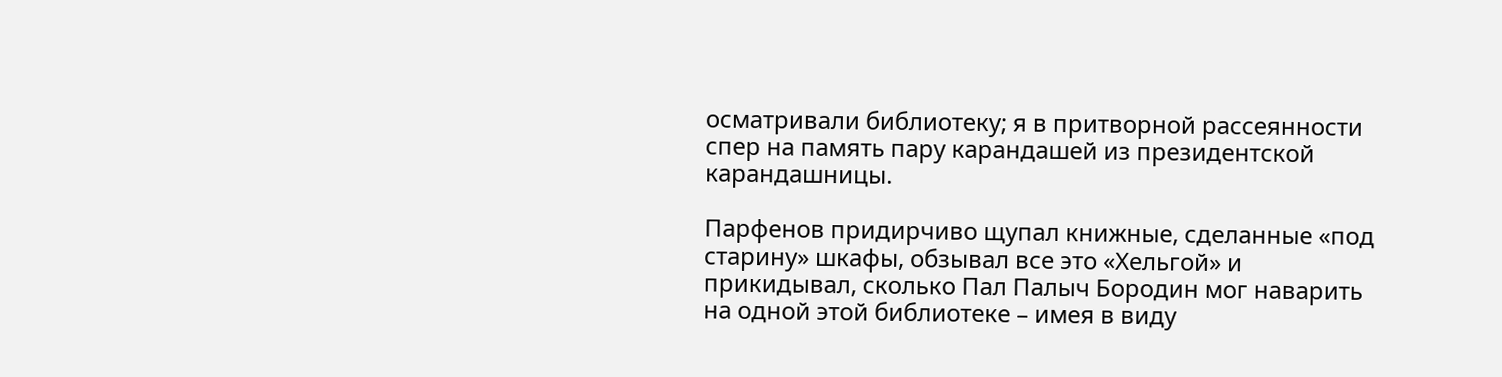осматривали библиотеку; я в притворной рассеянности спер на память пару карандашей из президентской карандашницы.

Парфенов придирчиво щупал книжные, сделанные «под старину» шкафы, обзывал все это «Хельгой» и прикидывал, сколько Пал Палыч Бородин мог наварить на одной этой библиотеке – имея в виду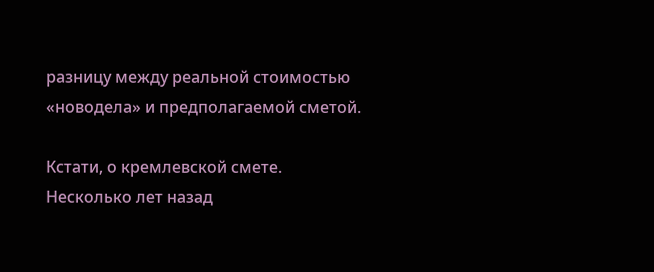разницу между реальной стоимостью «новодела» и предполагаемой сметой.

Кстати, о кремлевской смете. Несколько лет назад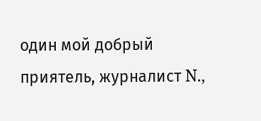один мой добрый приятель, журналист N.,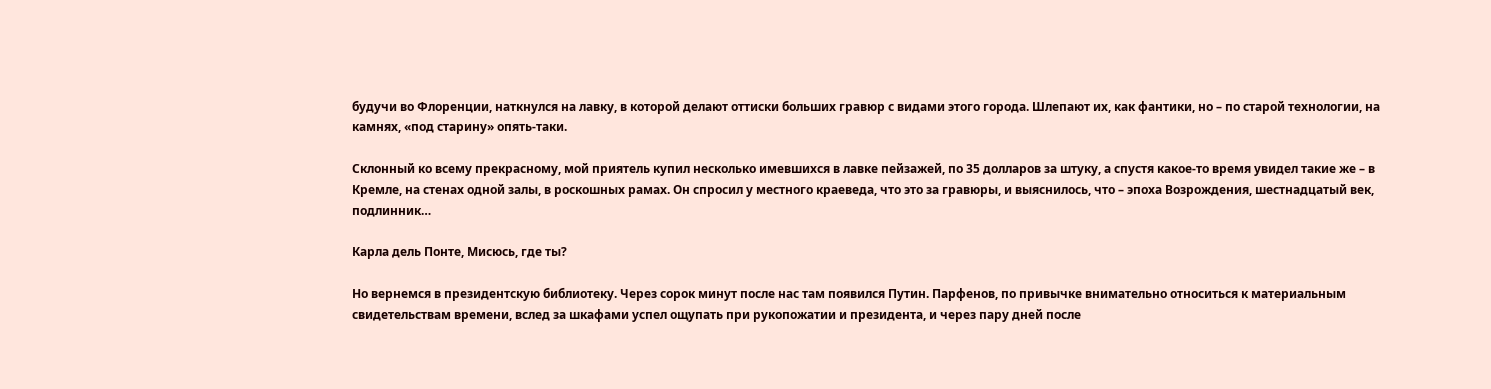будучи во Флоренции, наткнулся на лавку, в которой делают оттиски больших гравюр с видами этого города. Шлепают их, как фантики, но – по старой технологии, на камнях, «под старину» опять-таки.

Склонный ко всему прекрасному, мой приятель купил несколько имевшихся в лавке пейзажей, по 35 долларов за штуку, а спустя какое-то время увидел такие же – в Кремле, на стенах одной залы, в роскошных рамах. Он спросил у местного краеведа, что это за гравюры, и выяснилось, что – эпоха Возрождения, шестнадцатый век, подлинник…

Карла дель Понте, Мисюсь, где ты?

Но вернемся в президентскую библиотеку. Через сорок минут после нас там появился Путин. Парфенов, по привычке внимательно относиться к материальным свидетельствам времени, вслед за шкафами успел ощупать при рукопожатии и президента, и через пару дней после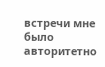встречи мне было авторитетно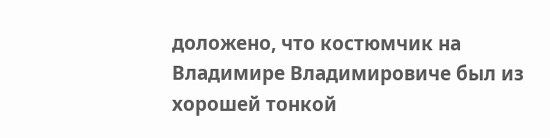доложено, что костюмчик на Владимире Владимировиче был из хорошей тонкой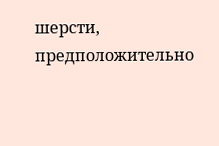шерсти, предположительно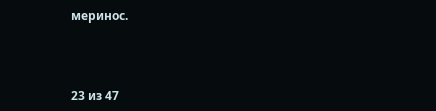меринос.



23 из 47